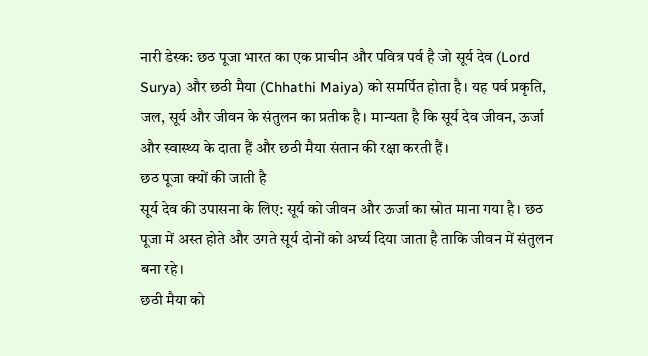नारी डेस्क: छठ पूजा भारत का एक प्राचीन और पवित्र पर्व है जो सूर्य देव (Lord Surya) और छठी मैया (Chhathi Maiya) को समर्पित होता है। यह पर्व प्रकृति, जल, सूर्य और जीवन के संतुलन का प्रतीक है। मान्यता है कि सूर्य देव जीवन, ऊर्जा और स्वास्थ्य के दाता हैं और छठी मैया संतान की रक्षा करती हैं।
छठ पूजा क्यों की जाती है
सूर्य देव की उपासना के लिए: सूर्य को जीवन और ऊर्जा का स्रोत माना गया है। छठ पूजा में अस्त होते और उगते सूर्य दोनों को अर्घ्य दिया जाता है ताकि जीवन में संतुलन बना रहे।
छठी मैया को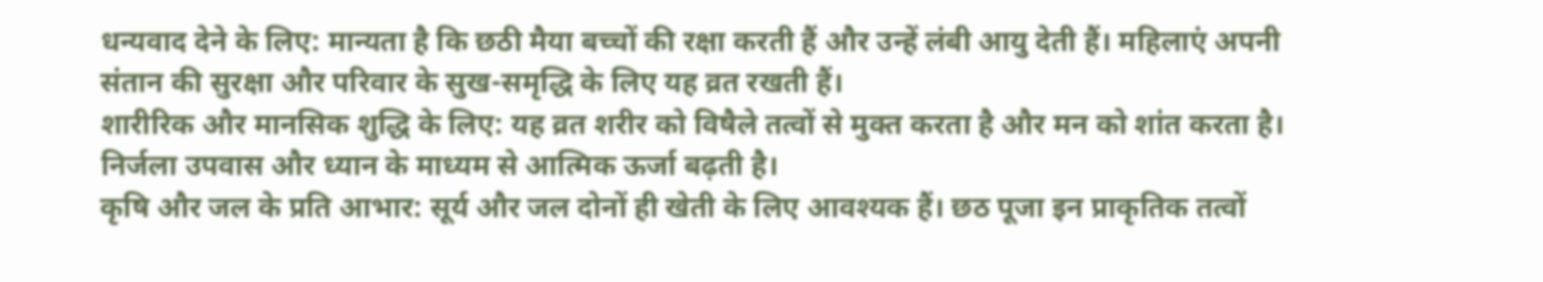धन्यवाद देने के लिए: मान्यता है कि छठी मैया बच्चों की रक्षा करती हैं और उन्हें लंबी आयु देती हैं। महिलाएं अपनी संतान की सुरक्षा और परिवार के सुख-समृद्धि के लिए यह व्रत रखती हैं।
शारीरिक और मानसिक शुद्धि के लिए: यह व्रत शरीर को विषैले तत्वों से मुक्त करता है और मन को शांत करता है। निर्जला उपवास और ध्यान के माध्यम से आत्मिक ऊर्जा बढ़ती है।
कृषि और जल के प्रति आभार: सूर्य और जल दोनों ही खेती के लिए आवश्यक हैं। छठ पूजा इन प्राकृतिक तत्वों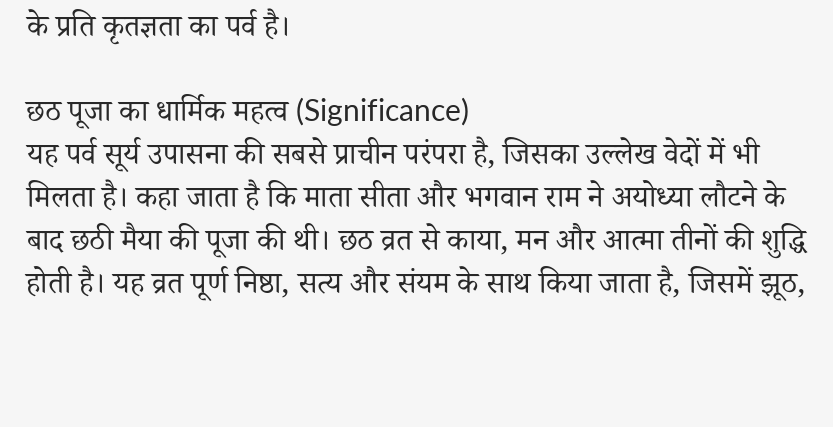के प्रति कृतज्ञता का पर्व है।

छठ पूजा का धार्मिक महत्व (Significance)
यह पर्व सूर्य उपासना की सबसे प्राचीन परंपरा है, जिसका उल्लेख वेदों में भी मिलता है। कहा जाता है कि माता सीता और भगवान राम ने अयोध्या लौटने के बाद छठी मैया की पूजा की थी। छठ व्रत से काया, मन और आत्मा तीनों की शुद्धि होती है। यह व्रत पूर्ण निष्ठा, सत्य और संयम के साथ किया जाता है, जिसमें झूठ,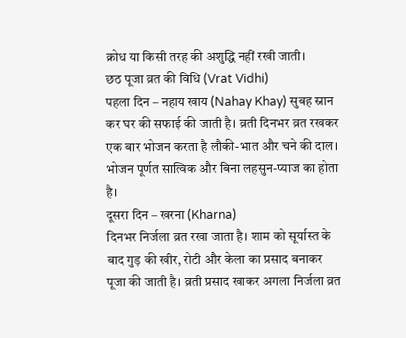क्रोध या किसी तरह की अशुद्धि नहीं रखी जाती।
छठ पूजा व्रत की विधि (Vrat Vidhi)
पहला दिन – नहाय खाय (Nahay Khay) सुबह स्नान कर घर की सफाई की जाती है। व्रती दिनभर व्रत रखकर एक बार भोजन करता है लौकी-भात और चने की दाल। भोजन पूर्णत सात्विक और बिना लहसुन-प्याज का होता है।
दूसरा दिन – खरना (Kharna)
दिनभर निर्जला व्रत रखा जाता है। शाम को सूर्यास्त के बाद गुड़ की खीर, रोटी और केला का प्रसाद बनाकर पूजा की जाती है। व्रती प्रसाद खाकर अगला निर्जला व्रत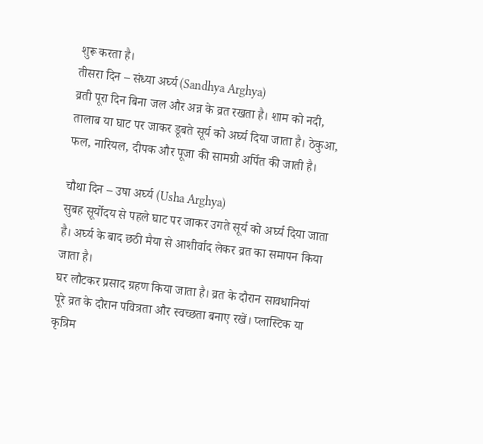शुरू करता है।
तीसरा दिन – संध्या अर्घ्य (Sandhya Arghya)
व्रती पूरा दिन बिना जल और अन्न के व्रत रखता है। शाम को नदी, तालाब या घाट पर जाकर डूबते सूर्य को अर्घ्य दिया जाता है। ठेकुआ, फल, नारियल, दीपक और पूजा की सामग्री अर्पित की जाती है।

चौथा दिन – उषा अर्घ्य (Usha Arghya)
सुबह सूर्योदय से पहले घाट पर जाकर उगते सूर्य को अर्घ्य दिया जाता है। अर्घ्य के बाद छठी मैया से आशीर्वाद लेकर व्रत का समापन किया जाता है।
घर लौटकर प्रसाद ग्रहण किया जाता है। व्रत के दौरान सावधानियां
पूरे व्रत के दौरान पवित्रता और स्वच्छता बनाए रखें। प्लास्टिक या कृत्रिम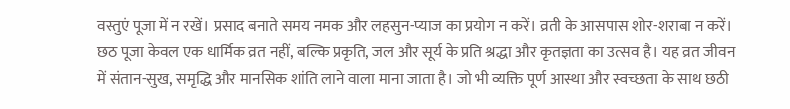वस्तुएं पूजा में न रखें। प्रसाद बनाते समय नमक और लहसुन-प्याज का प्रयोग न करें। व्रती के आसपास शोर-शराबा न करें।
छठ पूजा केवल एक धार्मिक व्रत नहीं, बल्कि प्रकृति, जल और सूर्य के प्रति श्रद्धा और कृतज्ञता का उत्सव है। यह व्रत जीवन में संतान-सुख, समृद्धि और मानसिक शांति लाने वाला माना जाता है। जो भी व्यक्ति पूर्ण आस्था और स्वच्छता के साथ छठी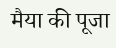मैया की पूजा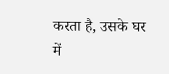करता है, उसके घर में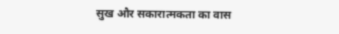सुख और सकारात्मकता का वास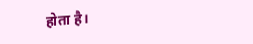होता है।